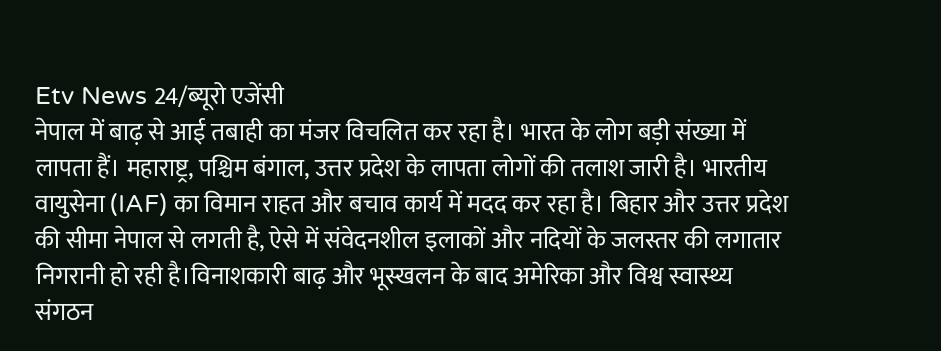Etv News 24/ब्यूरो एजेंसी
नेपाल में बाढ़ से आई तबाही का मंजर विचलित कर रहा है। भारत के लोग बड़ी संख्या में लापता हैं। महाराष्ट्र, पश्चिम बंगाल, उत्तर प्रदेश के लापता लोगों की तलाश जारी है। भारतीय वायुसेना (IAF) का विमान राहत और बचाव कार्य में मदद कर रहा है। बिहार और उत्तर प्रदेश की सीमा नेपाल से लगती है, ऐसे में संवेदनशील इलाकों और नदियों के जलस्तर की लगातार निगरानी हो रही है।विनाशकारी बाढ़ और भूस्खलन के बाद अमेरिका और विश्व स्वास्थ्य संगठन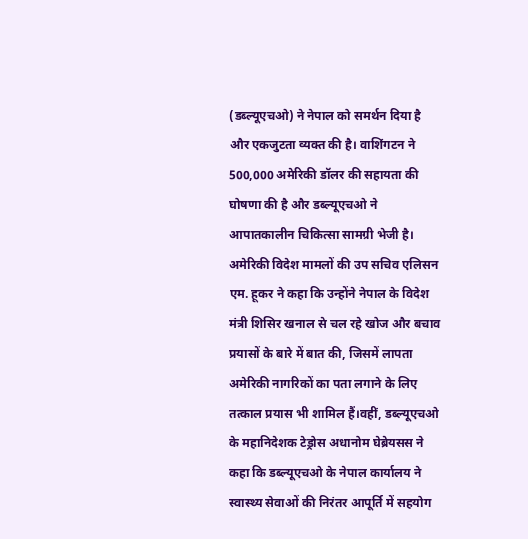(डब्ल्यूएचओ) ने नेपाल को समर्थन दिया है और एकजुटता व्यक्त की है। वाशिंगटन ने 500,000 अमेरिकी डॉलर की सहायता की घोषणा की है और डब्ल्यूएचओ ने आपातकालीन चिकित्सा सामग्री भेजी है। अमेरिकी विदेश मामलों की उप सचिव एलिसन एम. हूकर ने कहा कि उन्होंने नेपाल के विदेश मंत्री शिसिर खनाल से चल रहे खोज और बचाव प्रयासों के बारे में बात की, जिसमें लापता अमेरिकी नागरिकों का पता लगाने के लिए तत्काल प्रयास भी शामिल हैं।वहीं, डब्ल्यूएचओ के महानिदेशक टेड्रोस अधानोम घेब्रेयसस ने कहा कि डब्ल्यूएचओ के नेपाल कार्यालय ने स्वास्थ्य सेवाओं की निरंतर आपूर्ति में सहयोग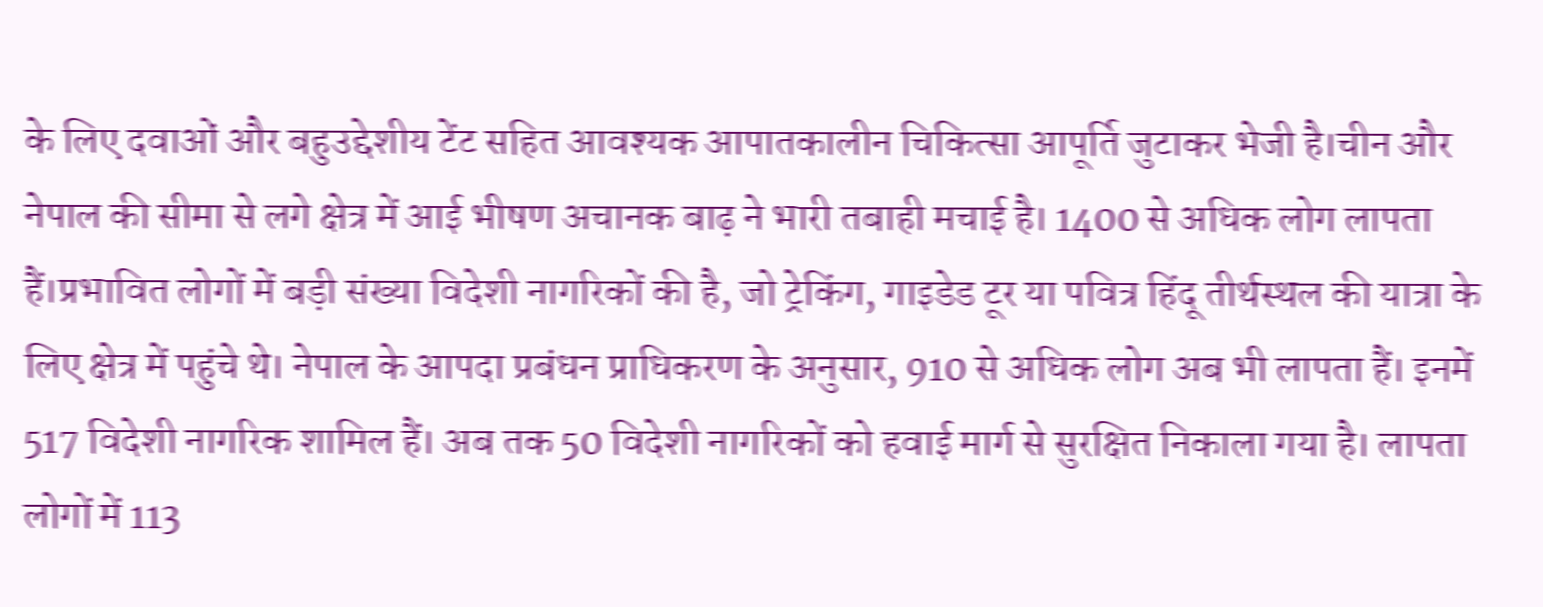के लिए दवाओं और बहुउद्देशीय टेंट सहित आवश्यक आपातकालीन चिकित्सा आपूर्ति जुटाकर भेजी है।चीन और नेपाल की सीमा से लगे क्षेत्र में आई भीषण अचानक बाढ़ ने भारी तबाही मचाई है। 1400 से अधिक लोग लापता हैं।प्रभावित लोगों में बड़ी संख्या विदेशी नागरिकों की है, जो ट्रेकिंग, गाइडेड टूर या पवित्र हिंदू तीर्थस्थल की यात्रा के लिए क्षेत्र में पहुंचे थे। नेपाल के आपदा प्रबंधन प्राधिकरण के अनुसार, 910 से अधिक लोग अब भी लापता हैं। इनमें 517 विदेशी नागरिक शामिल हैं। अब तक 50 विदेशी नागरिकों को हवाई मार्ग से सुरक्षित निकाला गया है। लापता लोगों में 113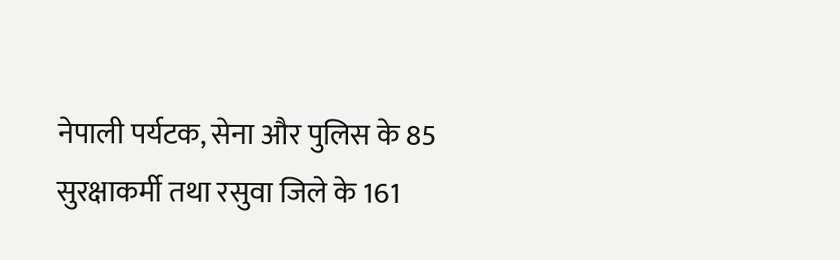नेपाली पर्यटक, सेना और पुलिस के 85 सुरक्षाकर्मी तथा रसुवा जिले के 161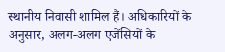स्थानीय निवासी शामिल हैं। अधिकारियों के अनुसार, अलग-अलग एजेंसियों के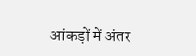आंकड़ों में अंतर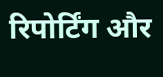रिपोर्टिंग और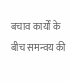बचाव कार्यों के बीच समन्वय की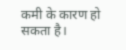कमी के कारण हो सकता है।